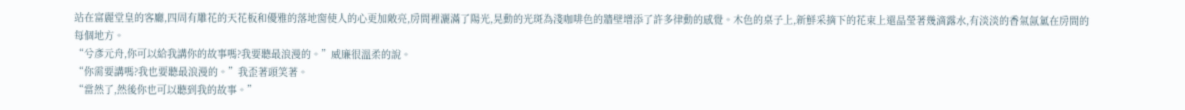站在富麗堂皇的客廳,四周有雕花的天花板和優雅的落地窗使人的心更加敞亮,房間裡灑滿了陽光,晃動的光斑為淺咖啡色的牆壁增添了許多律動的感覺。木色的桌子上,新鮮采摘下的花束上還晶瑩著幾滴露水,有淡淡的香氣氤氳在房間的每個地方。
“兮彥元舟,你可以給我講你的故事嗎?我要聽最浪漫的。”威廉很溫柔的說。
“你需要講嗎?我也要聽最浪漫的。”我歪著頭笑著。
“當然了,然後你也可以聽到我的故事。”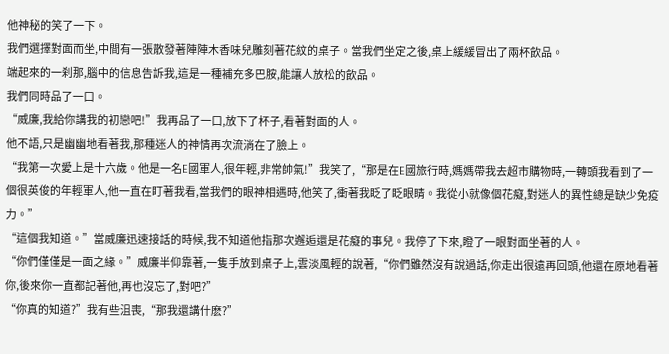他神秘的笑了一下。
我們選擇對面而坐,中間有一張散發著陣陣木香味兒雕刻著花紋的桌子。當我們坐定之後,桌上緩緩冒出了兩杯飲品。
端起來的一刹那,腦中的信息告訴我,這是一種補充多巴胺,能讓人放松的飲品。
我們同時品了一口。
“威廉,我給你講我的初戀吧!”我再品了一口,放下了杯子,看著對面的人。
他不語,只是幽幽地看著我,那種迷人的神情再次流淌在了臉上。
“我第一次愛上是十六歲。他是一名E國軍人,很年輕,非常帥氣!”我笑了,“那是在E國旅行時,媽媽帶我去超市購物時,一轉頭我看到了一個很英俊的年輕軍人,他一直在盯著我看,當我們的眼神相遇時,他笑了,衝著我眨了眨眼睛。我從小就像個花癡,對迷人的異性總是缺少免疫力。”
“這個我知道。”當威廉迅速接話的時候,我不知道他指那次邂逅還是花癡的事兒。我停了下來,瞪了一眼對面坐著的人。
“你們僅僅是一面之緣。”威廉半仰靠著,一隻手放到桌子上,雲淡風輕的說著,“你們雖然沒有說過話,你走出很遠再回頭,他還在原地看著你,後來你一直都記著他,再也沒忘了,對吧?”
“你真的知道?”我有些沮喪,“那我還講什麽?”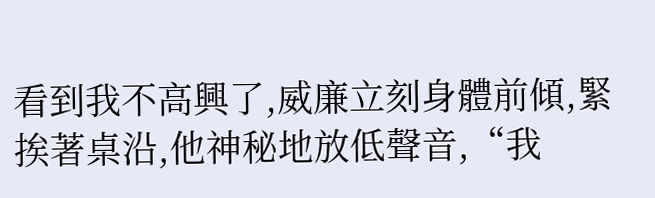看到我不高興了,威廉立刻身體前傾,緊挨著桌沿,他神秘地放低聲音,“我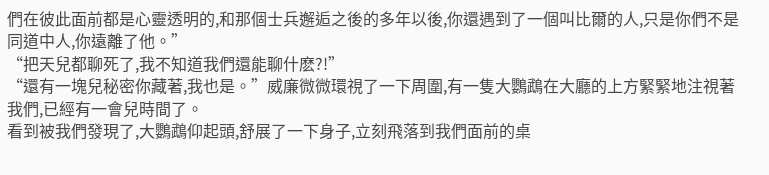們在彼此面前都是心靈透明的,和那個士兵邂逅之後的多年以後,你還遇到了一個叫比爾的人,只是你們不是同道中人,你遠離了他。”
“把天兒都聊死了,我不知道我們還能聊什麽?!”
“還有一塊兒秘密你藏著,我也是。”威廉微微環視了一下周圍,有一隻大鸚鵡在大廳的上方緊緊地注視著我們,已經有一會兒時間了。
看到被我們發現了,大鸚鵡仰起頭,舒展了一下身子,立刻飛落到我們面前的桌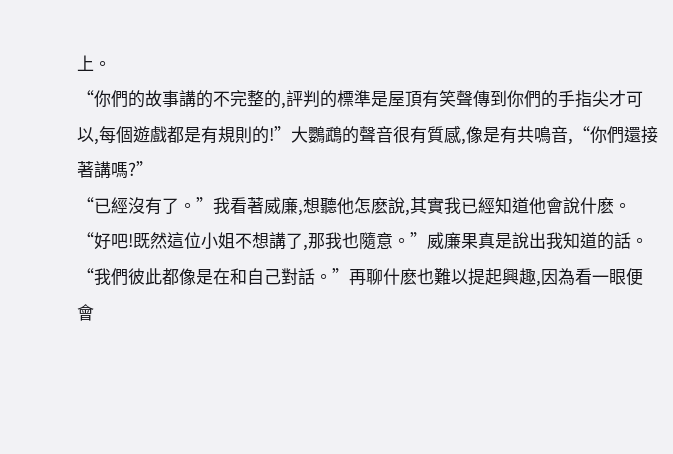上。
“你們的故事講的不完整的,評判的標準是屋頂有笑聲傳到你們的手指尖才可以,每個遊戲都是有規則的!”大鸚鵡的聲音很有質感,像是有共鳴音,“你們還接著講嗎?”
“已經沒有了。”我看著威廉,想聽他怎麽說,其實我已經知道他會說什麽。
“好吧!既然這位小姐不想講了,那我也隨意。”威廉果真是說出我知道的話。
“我們彼此都像是在和自己對話。”再聊什麽也難以提起興趣,因為看一眼便會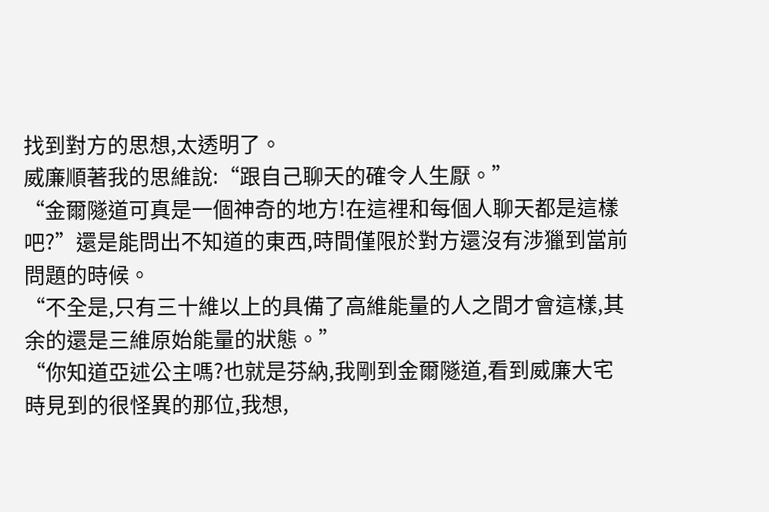找到對方的思想,太透明了。
威廉順著我的思維說:“跟自己聊天的確令人生厭。”
“金爾隧道可真是一個神奇的地方!在這裡和每個人聊天都是這樣吧?”還是能問出不知道的東西,時間僅限於對方還沒有涉獵到當前問題的時候。
“不全是,只有三十維以上的具備了高維能量的人之間才會這樣,其余的還是三維原始能量的狀態。”
“你知道亞述公主嗎?也就是芬納,我剛到金爾隧道,看到威廉大宅時見到的很怪異的那位,我想,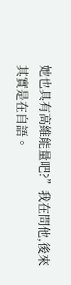她也具有高維能量吧?”我在問他,後來其實是在自語。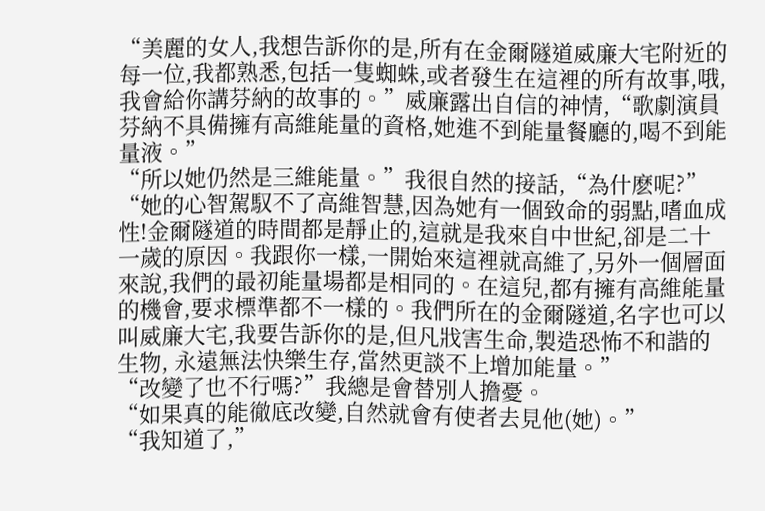“美麗的女人,我想告訴你的是,所有在金爾隧道威廉大宅附近的每一位,我都熟悉,包括一隻蜘蛛,或者發生在這裡的所有故事,哦,我會給你講芬納的故事的。”威廉露出自信的神情,“歌劇演員芬納不具備擁有高維能量的資格,她進不到能量餐廳的,喝不到能量液。”
“所以她仍然是三維能量。”我很自然的接話,“為什麽呢?”
“她的心智駕馭不了高維智慧,因為她有一個致命的弱點,嗜血成性!金爾隧道的時間都是靜止的,這就是我來自中世紀,卻是二十一歲的原因。我跟你一樣,一開始來這裡就高維了,另外一個層面來說,我們的最初能量場都是相同的。在這兒,都有擁有高維能量的機會,要求標準都不一樣的。我們所在的金爾隧道,名字也可以叫威廉大宅,我要告訴你的是,但凡戕害生命,製造恐怖不和諧的生物, 永遠無法快樂生存,當然更談不上增加能量。”
“改變了也不行嗎?”我總是會替別人擔憂。
“如果真的能徹底改變,自然就會有使者去見他(她)。”
“我知道了,”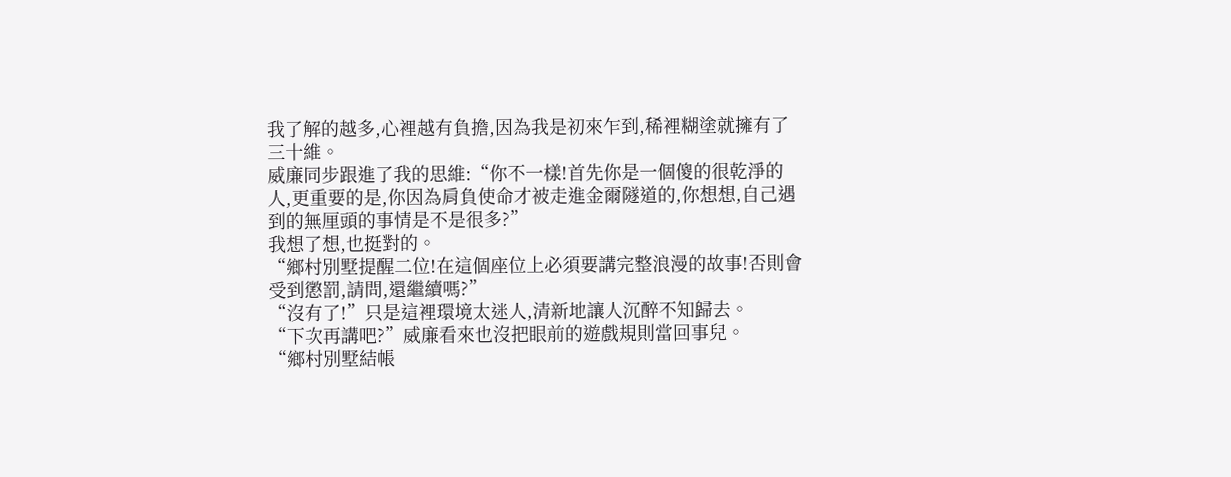我了解的越多,心裡越有負擔,因為我是初來乍到,稀裡糊塗就擁有了三十維。
威廉同步跟進了我的思維:“你不一樣!首先你是一個傻的很乾淨的人,更重要的是,你因為肩負使命才被走進金爾隧道的,你想想,自己遇到的無厘頭的事情是不是很多?”
我想了想,也挺對的。
“鄉村別墅提醒二位!在這個座位上必須要講完整浪漫的故事!否則會受到懲罰,請問,還繼續嗎?”
“沒有了!”只是這裡環境太迷人,清新地讓人沉醉不知歸去。
“下次再講吧?”威廉看來也沒把眼前的遊戲規則當回事兒。
“鄉村別墅結帳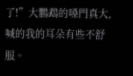了!”大鸚鵡的嗓門真大,喊的我的耳朵有些不舒服。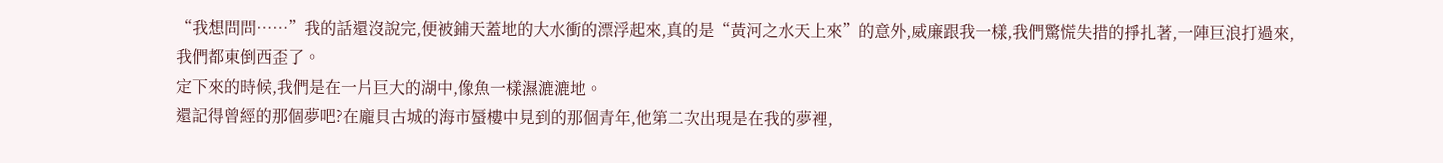“我想問問……”我的話還沒說完,便被鋪天蓋地的大水衝的漂浮起來,真的是“黃河之水天上來”的意外,威廉跟我一樣,我們驚慌失措的掙扎著,一陣巨浪打過來,我們都東倒西歪了。
定下來的時候,我們是在一片巨大的湖中,像魚一樣濕漉漉地。
還記得曾經的那個夢吧?在龐貝古城的海市蜃樓中見到的那個青年,他第二次出現是在我的夢裡,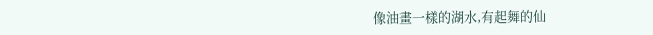像油畫一樣的湖水,有起舞的仙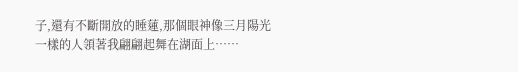子,還有不斷開放的睡蓮,那個眼神像三月陽光一樣的人領著我翩翩起舞在湖面上……